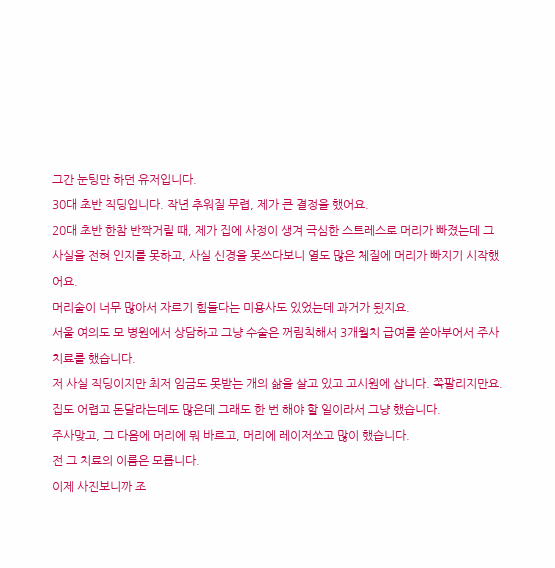그간 눈팅만 하던 유저입니다.
30대 초반 직딩입니다. 작년 추워질 무렵, 제가 큰 결정을 했어요.
20대 초반 한참 반짝거릴 때, 제가 집에 사정이 생겨 극심한 스트레스로 머리가 빠졌는데 그 사실을 전혀 인지를 못하고, 사실 신경을 못쓰다보니 열도 많은 체질에 머리가 빠지기 시작했어요.
머리숱이 너무 많아서 자르기 힘들다는 미용사도 있었는데 과거가 됬지요.
서울 여의도 모 병원에서 상담하고 그냥 수술은 꺼림칙해서 3개월치 급여를 쏟아부어서 주사 치료를 했습니다.
저 사실 직딩이지만 최저 임금도 못받는 개의 삶을 살고 있고 고시원에 삽니다. 쪽팔리지만요.
집도 어렵고 돈달라는데도 많은데 그래도 한 번 해야 할 일이라서 그냥 했습니다.
주사맞고, 그 다음에 머리에 뭐 바르고, 머리에 레이저쏘고 많이 했습니다.
전 그 치료의 이름은 모릅니다.
이제 사진보니까 조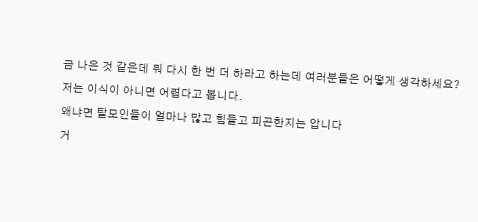금 나은 것 같은데 뭐 다시 한 번 더 하라고 하는데 여러분들은 어떻게 생각하세요?
저는 이식이 아니면 어렵다고 봅니다.
왜냐면 탈모인들이 얼마나 많고 힘들고 피곤한지는 압니다
거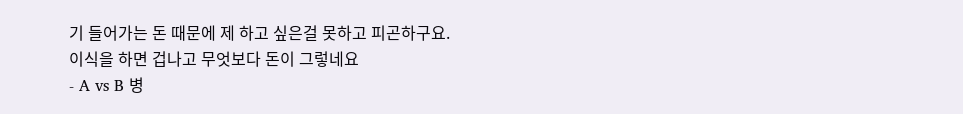기 들어가는 돈 때문에 제 하고 싶은걸 못하고 피곤하구요.
이식을 하면 겁나고 무엇보다 돈이 그렇네요
- A vs B 병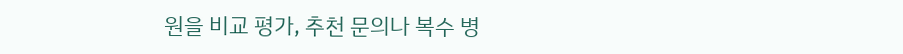원을 비교 평가, 추천 문의나 복수 병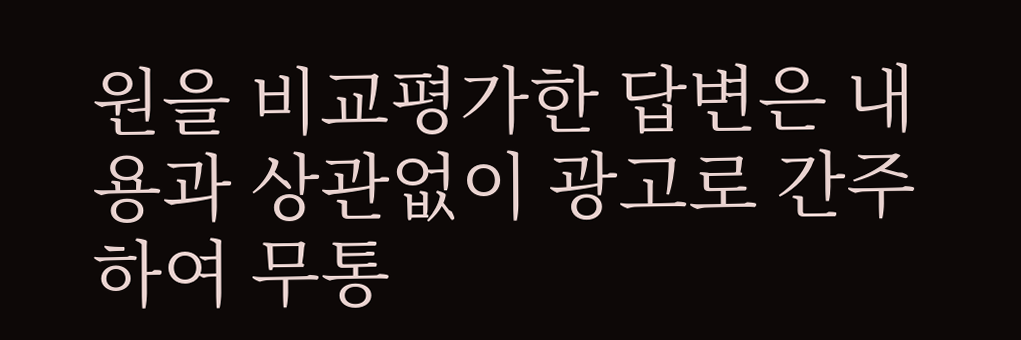원을 비교평가한 답변은 내용과 상관없이 광고로 간주하여 무통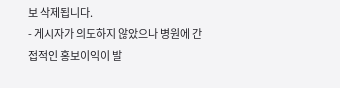보 삭제됩니다.
- 게시자가 의도하지 않았으나 병원에 간접적인 홍보이익이 발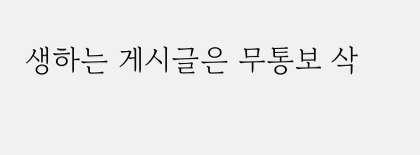생하는 게시글은 무통보 삭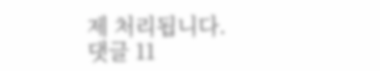제 처리됩니다.
댓글 11